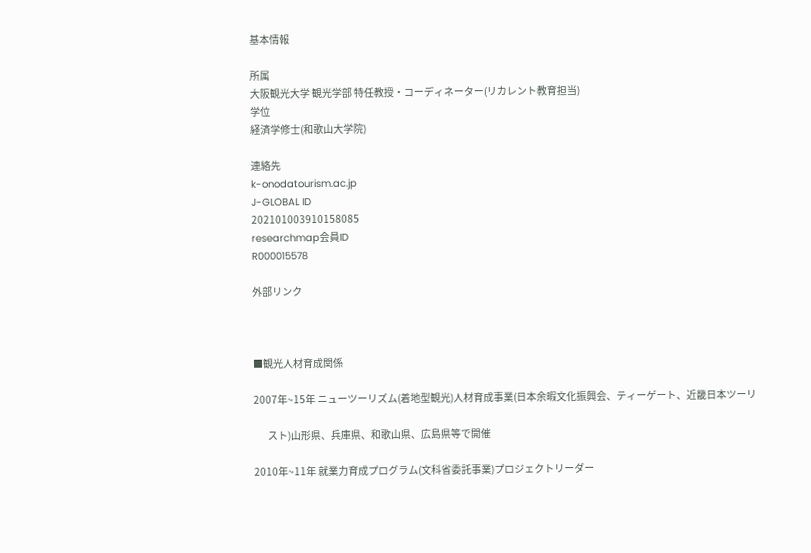基本情報

所属
大阪観光大学 観光学部 特任教授・コーディネーター(リカレント教育担当)
学位
経済学修士(和歌山大学院)

連絡先
k-onodatourism.ac.jp
J-GLOBAL ID
202101003910158085
researchmap会員ID
R000015578

外部リンク



■観光人材育成関係

2007年~15年 ニューツーリズム(着地型観光)人材育成事業(日本余暇文化振興会、ティーゲート、近畿日本ツーリ

       スト)山形県、兵庫県、和歌山県、広島県等で開催

2010年~11年 就業力育成プログラム(文科省委託事業)プロジェクトリーダー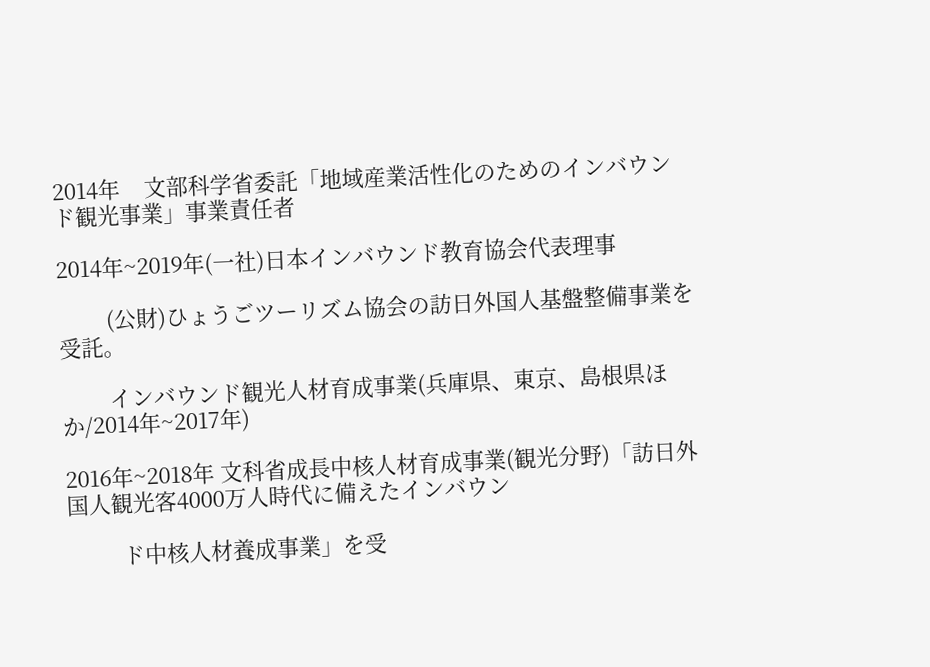2014年    文部科学省委託「地域産業活性化のためのインバウンド観光事業」事業責任者

2014年~2019年(一社)日本インバウンド教育協会代表理事

        (公財)ひょうごツーリズム協会の訪日外国人基盤整備事業を受託。

        インバウンド観光人材育成事業(兵庫県、東京、島根県ほか/2014年~2017年)

2016年~2018年 文科省成長中核人材育成事業(観光分野)「訪日外国人観光客4000万人時代に備えたインバウン

         ド中核人材養成事業」を受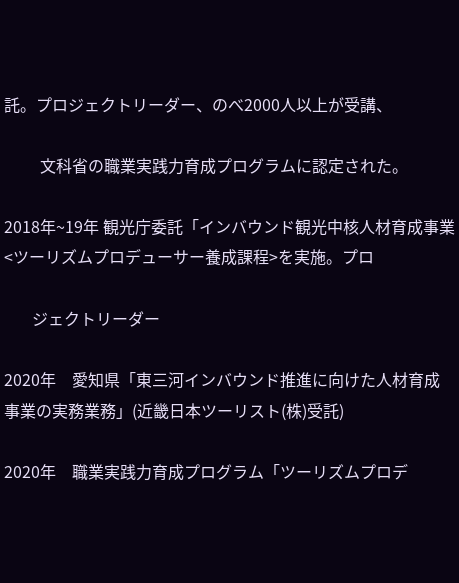託。プロジェクトリーダー、のべ2000人以上が受講、

         文科省の職業実践力育成プログラムに認定された。

2018年~19年 観光庁委託「インバウンド観光中核人材育成事業<ツーリズムプロデューサー養成課程>を実施。プロ

       ジェクトリーダー

2020年    愛知県「東三河インバウンド推進に向けた人材育成事業の実務業務」(近畿日本ツーリスト(株)受託)

2020年    職業実践力育成プログラム「ツーリズムプロデ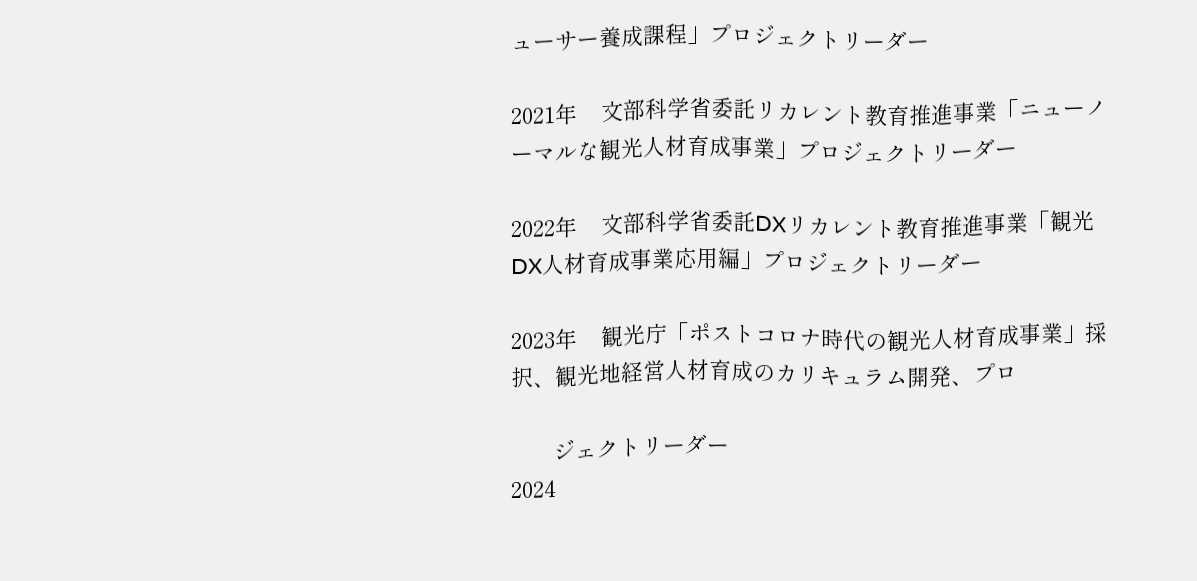ューサー養成課程」プロジェクトリーダー

2021年    文部科学省委託リカレント教育推進事業「ニューノーマルな観光人材育成事業」プロジェクトリーダー

2022年    文部科学省委託DXリカレント教育推進事業「観光DX人材育成事業応用編」プロジェクトリーダー

2023年    観光庁「ポストコロナ時代の観光人材育成事業」採択、観光地経営人材育成のカリキュラム開発、プロ

       ジェクトリーダー
2024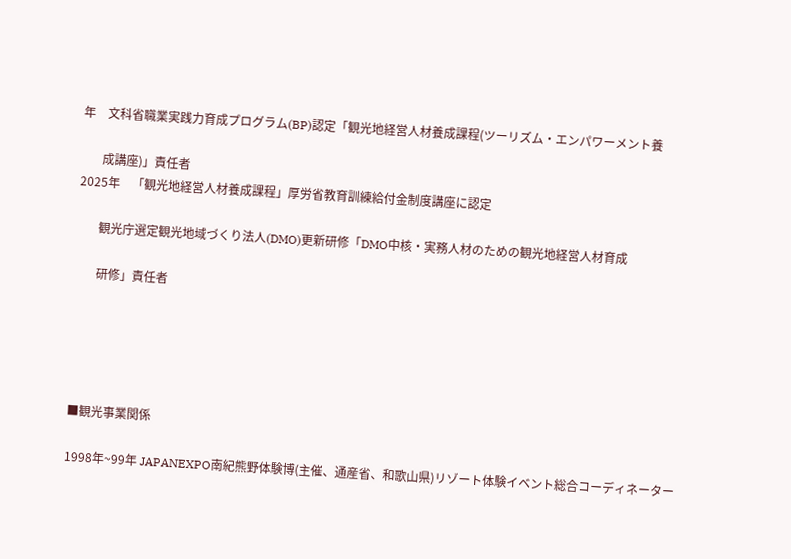年    文科省職業実践力育成プログラム(BP)認定「観光地経営人材養成課程(ツーリズム・エンパワーメント養

       成講座)」責任者
2025年    「観光地経営人材養成課程」厚労省教育訓練給付金制度講座に認定

       観光庁選定観光地域づくり法人(DMO)更新研修「DMO中核・実務人材のための観光地経営人材育成

       研修」責任者





■観光事業関係

1998年~99年 JAPANEXPO南紀熊野体験博(主催、通産省、和歌山県)リゾート体験イベント総合コーディネーター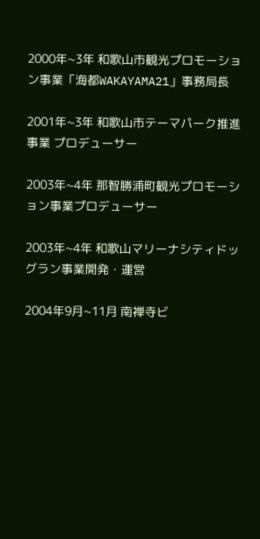2000年~3年 和歌山市観光プロモーション事業「海都WAKAYAMA21」事務局長

2001年~3年 和歌山市テーマパーク推進事業 プロデューサー

2003年~4年 那智勝浦町観光プロモーション事業プロデューサー

2003年~4年 和歌山マリーナシティドッグラン事業開発・運営

2004年9月~11月 南禅寺ビ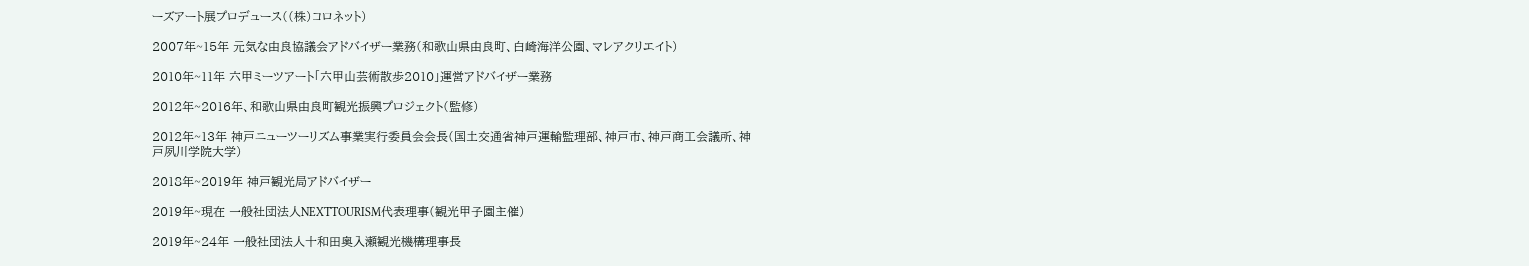ーズアート展プロデュース((株)コロネット)

2007年~15年 元気な由良協議会アドバイザー業務(和歌山県由良町、白崎海洋公園、マレアクリエイト)

2010年~11年 六甲ミーツアート「六甲山芸術散歩2010」運営アドバイザー業務

2012年~2016年、和歌山県由良町観光振興プロジェクト(監修)

2012年~13年 神戸ニューツーリズム事業実行委員会会長(国土交通省神戸運輸監理部、神戸市、神戸商工会議所、神        戸夙川学院大学)

2018年~2019年 神戸観光局アドバイザー

2019年~現在 一般社団法人NEXTTOURISM代表理事(観光甲子園主催)

2019年~24年 一般社団法人十和田奥入瀬観光機構理事長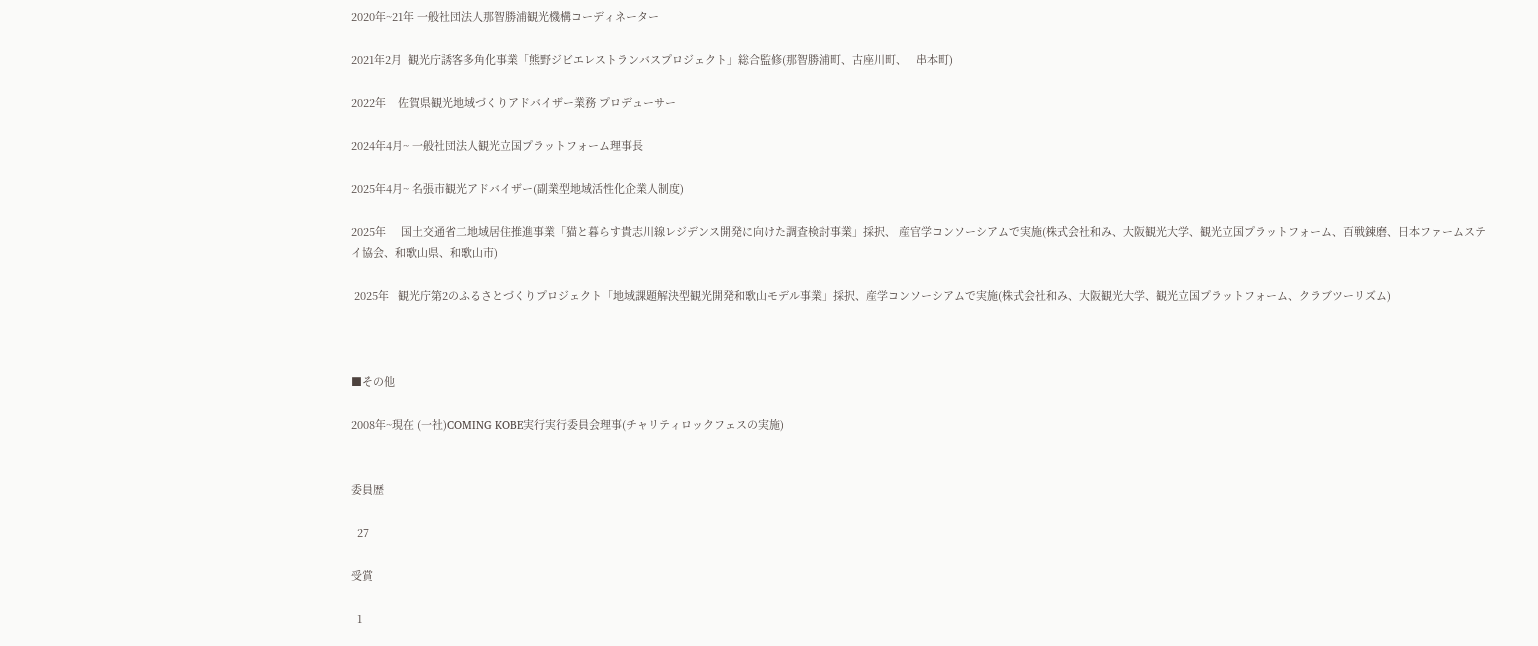2020年~21年 一般社団法人那智勝浦観光機構コーディネーター

2021年2月  観光庁誘客多角化事業「熊野ジビエレストランバスプロジェクト」総合監修(那智勝浦町、古座川町、   串本町)

2022年    佐賀県観光地域づくりアドバイザー業務 プロデューサー

2024年4月~ 一般社団法人観光立国プラットフォーム理事長

2025年4月~ 名張市観光アドバイザー(副業型地域活性化企業人制度)

2025年     国土交通省二地域居住推進事業「猫と暮らす貴志川線レジデンス開発に向けた調査検討事業」採択、 産官学コンソーシアムで実施(株式会社和み、大阪観光大学、観光立国プラットフォーム、百戦錬磨、日本ファームステイ協会、和歌山県、和歌山市)

 2025年   観光庁第2のふるさとづくりプロジェクト「地域課題解決型観光開発和歌山モデル事業」採択、産学コンソーシアムで実施(株式会社和み、大阪観光大学、観光立国プラットフォーム、クラブツーリズム)



■その他

2008年~現在 (一社)COMING KOBE実行実行委員会理事(チャリティロックフェスの実施)


委員歴

  27

受賞

  1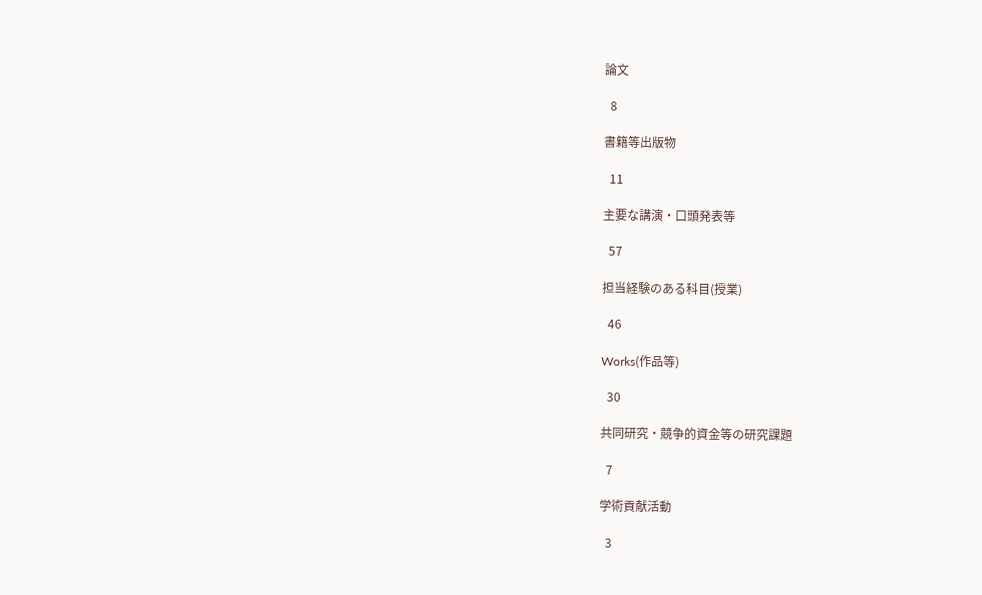論文

  8

書籍等出版物

  11

主要な講演・口頭発表等

  57

担当経験のある科目(授業)

  46

Works(作品等)

  30

共同研究・競争的資金等の研究課題

  7

学術貢献活動

  3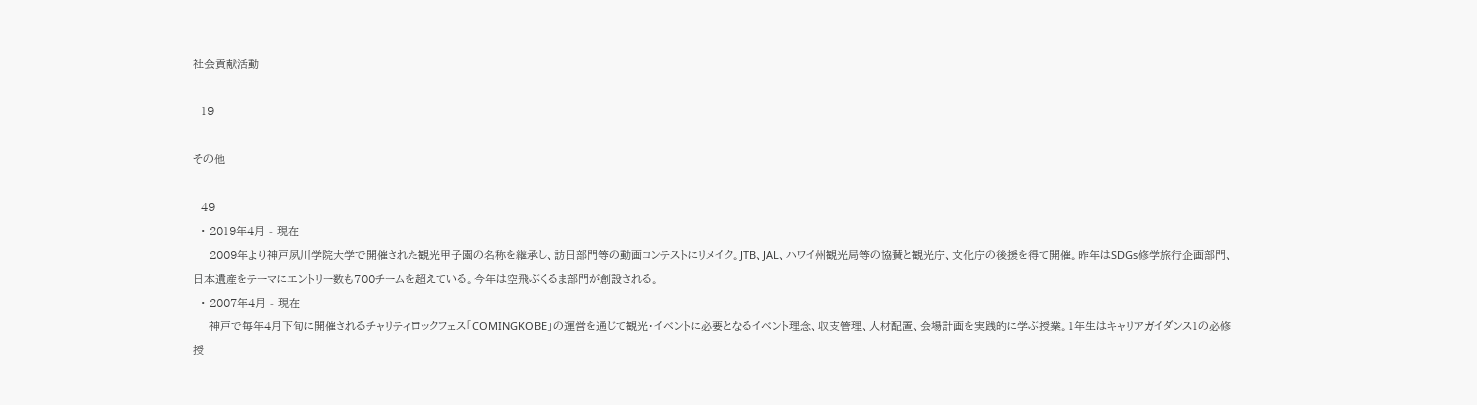社会貢献活動

  19

その他

  49
  • 2019年4月 - 現在
    2009年より神戸夙川学院大学で開催された観光甲子園の名称を継承し、訪日部門等の動画コンテストにリメイク。JTB、JAL、ハワイ州観光局等の協賛と観光庁、文化庁の後援を得て開催。昨年はSDGs修学旅行企画部門、日本遺産をテーマにエントリー数も700チームを超えている。今年は空飛ぶくるま部門が創設される。
  • 2007年4月 - 現在
    神戸で毎年4月下旬に開催されるチャリティロックフェス「COMINGKOBE」の運営を通じて観光・イベントに必要となるイベント理念、収支管理、人材配置、会場計画を実践的に学ぶ授業。1年生はキャリアガイダンス1の必修授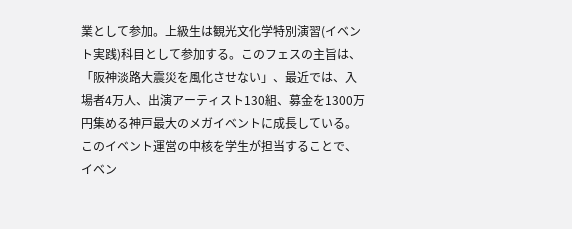業として参加。上級生は観光文化学特別演習(イベント実践)科目として参加する。このフェスの主旨は、「阪神淡路大震災を風化させない」、最近では、入場者4万人、出演アーティスト130組、募金を1300万円集める神戸最大のメガイベントに成長している。このイベント運営の中核を学生が担当することで、イベン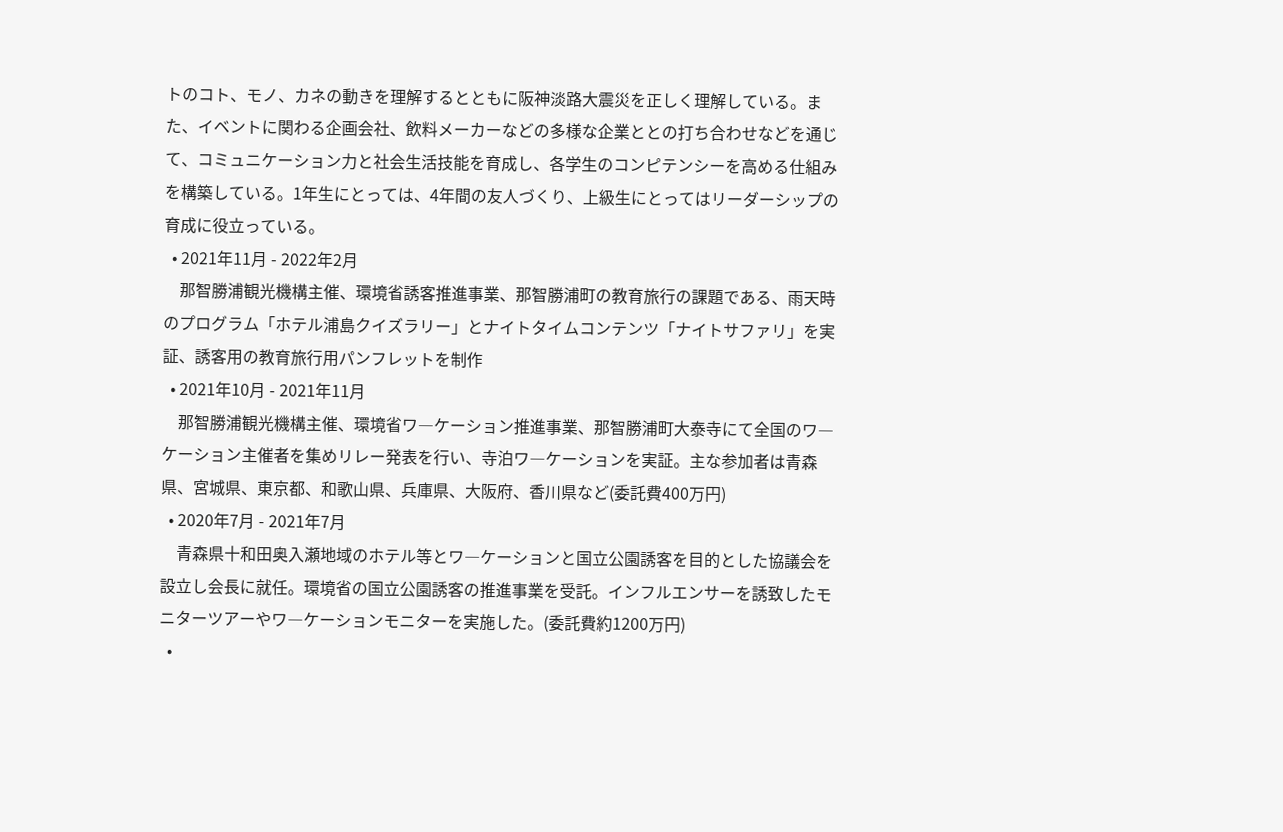トのコト、モノ、カネの動きを理解するとともに阪神淡路大震災を正しく理解している。また、イベントに関わる企画会社、飲料メーカーなどの多様な企業ととの打ち合わせなどを通じて、コミュニケーション力と社会生活技能を育成し、各学生のコンピテンシーを高める仕組みを構築している。1年生にとっては、4年間の友人づくり、上級生にとってはリーダーシップの育成に役立っている。
  • 2021年11月 - 2022年2月
    那智勝浦観光機構主催、環境省誘客推進事業、那智勝浦町の教育旅行の課題である、雨天時のプログラム「ホテル浦島クイズラリー」とナイトタイムコンテンツ「ナイトサファリ」を実証、誘客用の教育旅行用パンフレットを制作
  • 2021年10月 - 2021年11月
    那智勝浦観光機構主催、環境省ワ―ケーション推進事業、那智勝浦町大泰寺にて全国のワ―ケーション主催者を集めリレー発表を行い、寺泊ワ―ケーションを実証。主な参加者は青森県、宮城県、東京都、和歌山県、兵庫県、大阪府、香川県など(委託費400万円)
  • 2020年7月 - 2021年7月
    青森県十和田奥入瀬地域のホテル等とワ―ケーションと国立公園誘客を目的とした協議会を設立し会長に就任。環境省の国立公園誘客の推進事業を受託。インフルエンサーを誘致したモニターツアーやワ―ケーションモニターを実施した。(委託費約1200万円)
  •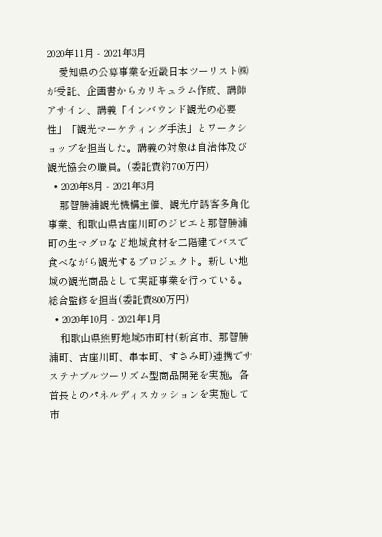2020年11月 - 2021年3月
    愛知県の公募事業を近畿日本ツーリスト㈱が受託、企画書からカリキュラム作成、講師アサイン、講義「インバウンド観光の必要性」「観光マーケティング手法」とワークショップを担当した。講義の対象は自治体及び観光協会の職員。(委託費約700万円)
  • 2020年8月 - 2021年3月
    那智勝浦観光機構主催、観光庁誘客多角化事業、和歌山県古座川町のジビエと那智勝浦町の生マグロなど地域食材を二階建てバスで食べながら観光するプロジェクト。新しい地域の観光商品として実証事業を行っている。総合監修を担当(委託費800万円)
  • 2020年10月 - 2021年1月
    和歌山県熊野地域5市町村(新宮市、那智勝浦町、古座川町、串本町、すさみ町)連携でサステナブルツーリズム型商品開発を実施。各首長とのパネルディスカッションを実施して市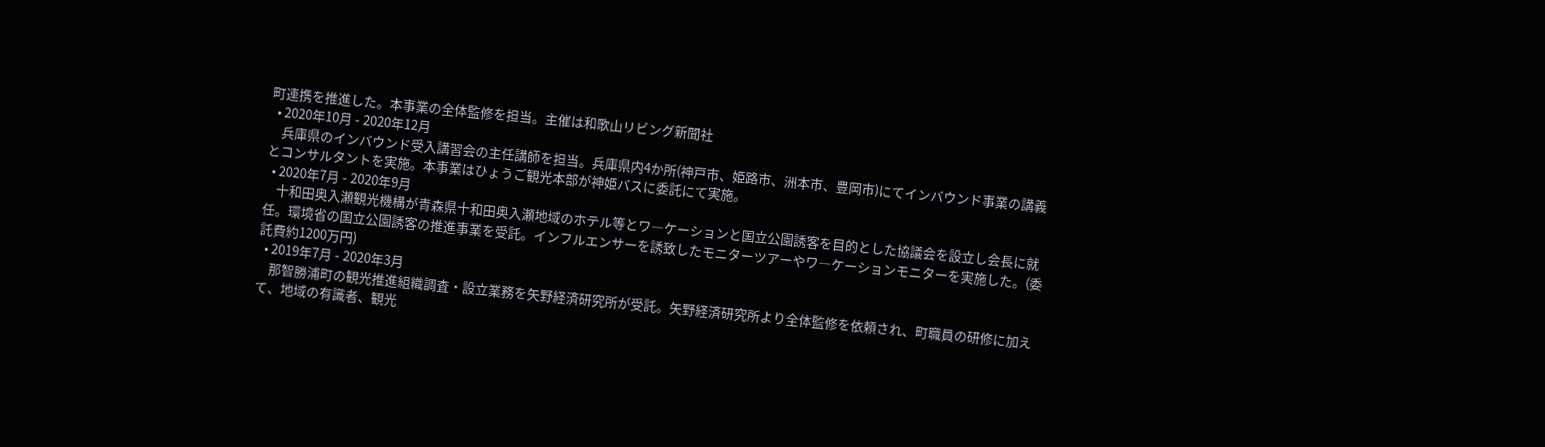町連携を推進した。本事業の全体監修を担当。主催は和歌山リビング新聞社
  • 2020年10月 - 2020年12月
    兵庫県のインバウンド受入講習会の主任講師を担当。兵庫県内4か所(神戸市、姫路市、洲本市、豊岡市)にてインバウンド事業の講義とコンサルタントを実施。本事業はひょうご観光本部が神姫バスに委託にて実施。
  • 2020年7月 - 2020年9月
    十和田奥入瀬観光機構が青森県十和田奥入瀬地域のホテル等とワ―ケーションと国立公園誘客を目的とした協議会を設立し会長に就任。環境省の国立公園誘客の推進事業を受託。インフルエンサーを誘致したモニターツアーやワ―ケーションモニターを実施した。(委託費約1200万円)
  • 2019年7月 - 2020年3月
    那智勝浦町の観光推進組織調査・設立業務を矢野経済研究所が受託。矢野経済研究所より全体監修を依頼され、町職員の研修に加えて、地域の有識者、観光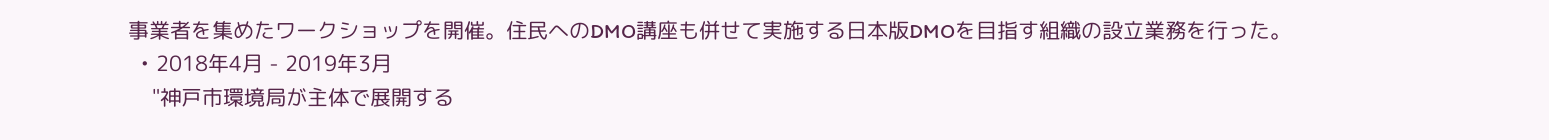事業者を集めたワークショップを開催。住民へのDMO講座も併せて実施する日本版DMOを目指す組織の設立業務を行った。
  • 2018年4月 - 2019年3月
    "神戸市環境局が主体で展開する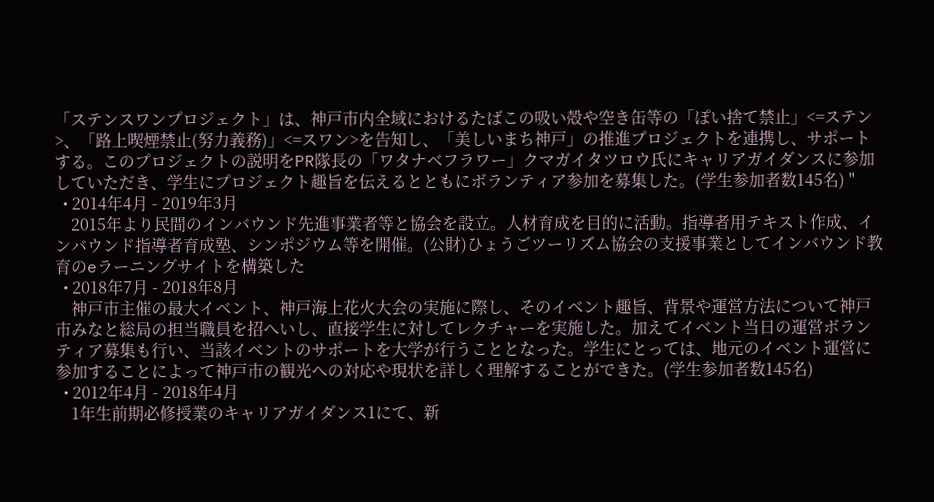「ステンスワンプロジェクト」は、神戸市内全域におけるたばこの吸い殻や空き缶等の「ぽい捨て禁止」<=ステン>、「路上喫煙禁止(努力義務)」<=スワン>を告知し、「美しいまち神戸」の推進プロジェクトを連携し、サポートする。このプロジェクトの説明をPR隊長の「ワタナベフラワー」クマガイタツロウ氏にキャリアガイダンスに参加していただき、学生にプロジェクト趣旨を伝えるとともにボランティア参加を募集した。(学生参加者数145名) "
  • 2014年4月 - 2019年3月
    2015年より民間のインバウンド先進事業者等と協会を設立。人材育成を目的に活動。指導者用テキスト作成、インバウンド指導者育成塾、シンポジウム等を開催。(公財)ひょうごツーリズム協会の支援事業としてインバウンド教育のeラーニングサイトを構築した
  • 2018年7月 - 2018年8月
    神戸市主催の最大イベント、神戸海上花火大会の実施に際し、そのイベント趣旨、背景や運営方法について神戸市みなと総局の担当職員を招へいし、直接学生に対してレクチャーを実施した。加えてイベント当日の運営ボランティア募集も行い、当該イベントのサポートを大学が行うこととなった。学生にとっては、地元のイベント運営に参加することによって神戸市の観光への対応や現状を詳しく理解することができた。(学生参加者数145名)
  • 2012年4月 - 2018年4月
    1年生前期必修授業のキャリアガイダンス1にて、新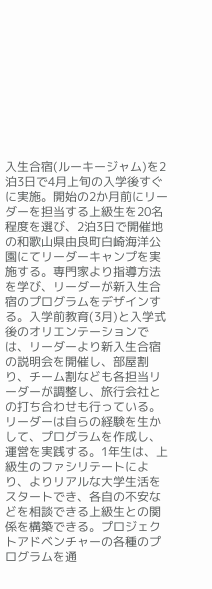入生合宿(ルーキージャム)を2泊3日で4月上旬の入学後すぐに実施。開始の2か月前にリーダーを担当する上級生を20名程度を選び、2泊3日で開催地の和歌山県由良町白崎海洋公園にてリーダーキャンプを実施する。専門家より指導方法を学び、リーダーが新入生合宿のプログラムをデザインする。入学前教育(3月)と入学式後のオリエンテーションでは、リーダーより新入生合宿の説明会を開催し、部屋割り、チーム割なども各担当リーダーが調整し、旅行会社との打ち合わせも行っている。リーダーは自らの経験を生かして、プログラムを作成し、運営を実践する。1年生は、上級生のファシリテートにより、よりリアルな大学生活をスタートでき、各自の不安などを相談できる上級生との関係を構築できる。プロジェクトアドベンチャーの各種のプログラムを通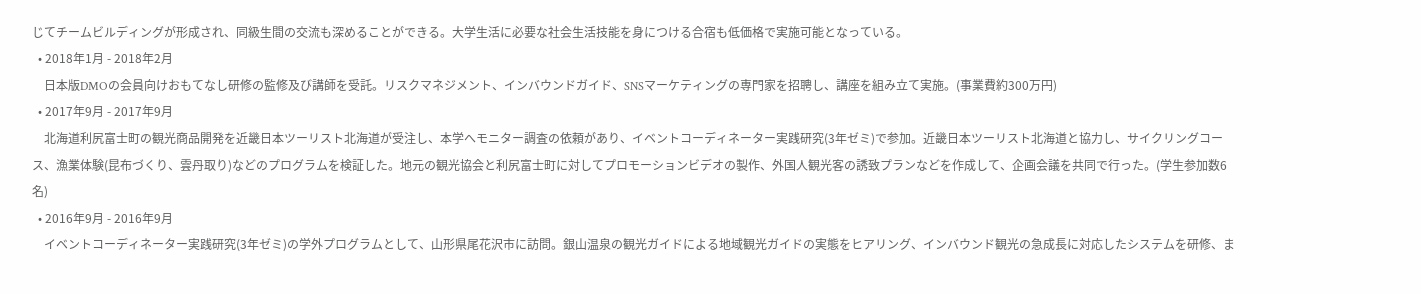じてチームビルディングが形成され、同級生間の交流も深めることができる。大学生活に必要な社会生活技能を身につける合宿も低価格で実施可能となっている。
  • 2018年1月 - 2018年2月
    日本版DMOの会員向けおもてなし研修の監修及び講師を受託。リスクマネジメント、インバウンドガイド、SNSマーケティングの専門家を招聘し、講座を組み立て実施。(事業費約300万円)
  • 2017年9月 - 2017年9月
    北海道利尻富士町の観光商品開発を近畿日本ツーリスト北海道が受注し、本学へモニター調査の依頼があり、イベントコーディネーター実践研究(3年ゼミ)で参加。近畿日本ツーリスト北海道と協力し、サイクリングコース、漁業体験(昆布づくり、雲丹取り)などのプログラムを検証した。地元の観光協会と利尻富士町に対してプロモーションビデオの製作、外国人観光客の誘致プランなどを作成して、企画会議を共同で行った。(学生参加数6名)
  • 2016年9月 - 2016年9月
    イベントコーディネーター実践研究(3年ゼミ)の学外プログラムとして、山形県尾花沢市に訪問。銀山温泉の観光ガイドによる地域観光ガイドの実態をヒアリング、インバウンド観光の急成長に対応したシステムを研修、ま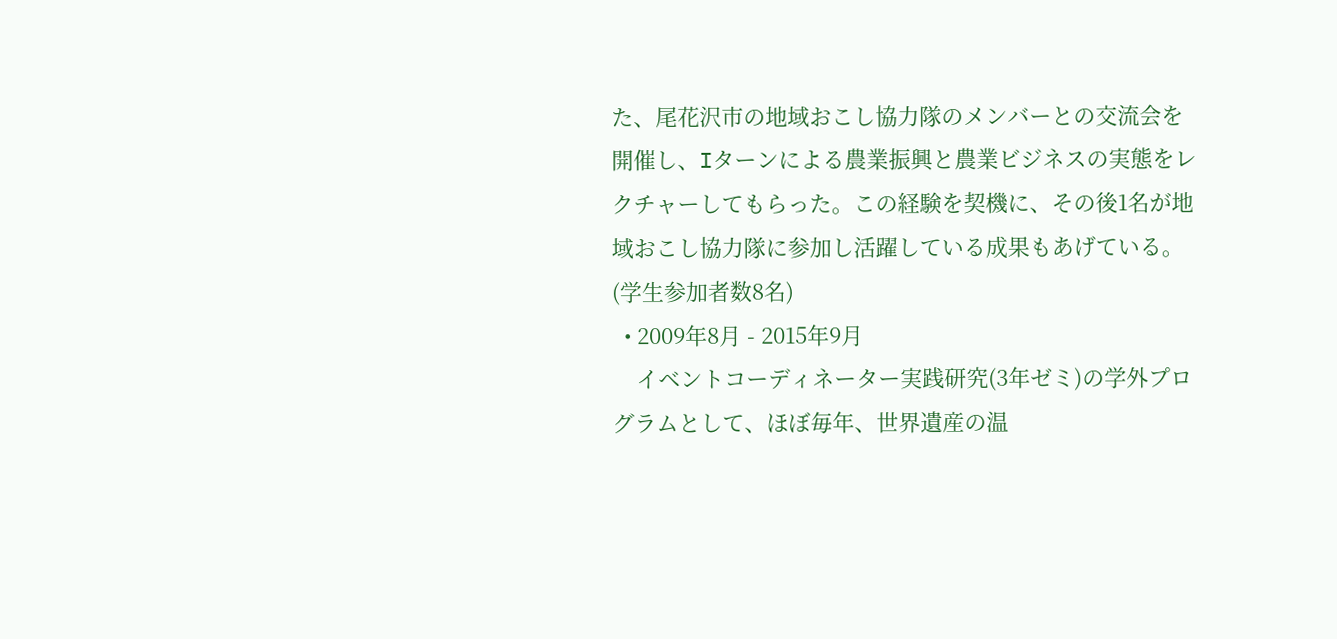た、尾花沢市の地域おこし協力隊のメンバーとの交流会を開催し、Iターンによる農業振興と農業ビジネスの実態をレクチャーしてもらった。この経験を契機に、その後1名が地域おこし協力隊に参加し活躍している成果もあげている。(学生参加者数8名)
  • 2009年8月 - 2015年9月
    イベントコーディネーター実践研究(3年ゼミ)の学外プログラムとして、ほぼ毎年、世界遺産の温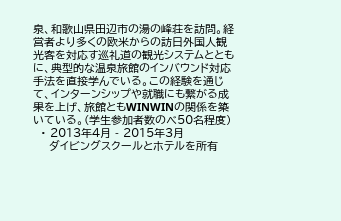泉、和歌山県田辺市の湯の峰荘を訪問。経営者より多くの欧米からの訪日外国人観光客を対応す巡礼道の観光システムとともに、典型的な温泉旅館のインバウンド対応手法を直接学んでいる。この経験を通じて、インターンシップや就職にも繋がる成果を上げ、旅館ともWINWINの関係を築いている。(学生参加者数のべ50名程度)
  • 2013年4月 - 2015年3月
    ダイビングスクールとホテルを所有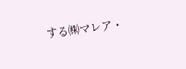する㈱マレア・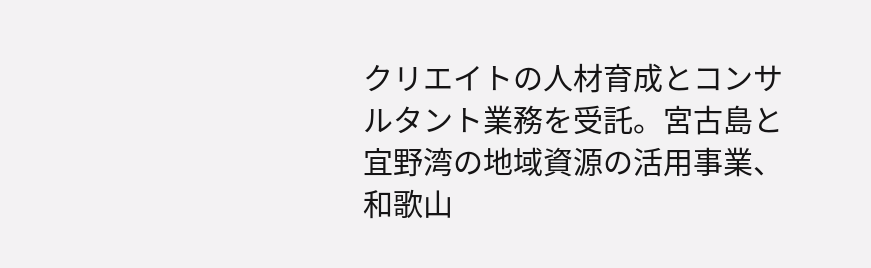クリエイトの人材育成とコンサルタント業務を受託。宮古島と宜野湾の地域資源の活用事業、和歌山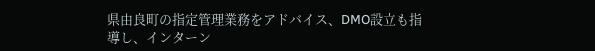県由良町の指定管理業務をアドバイス、DMO設立も指導し、インターン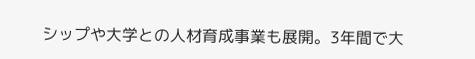シップや大学との人材育成事業も展開。3年間で大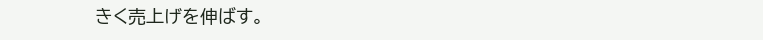きく売上げを伸ばす。